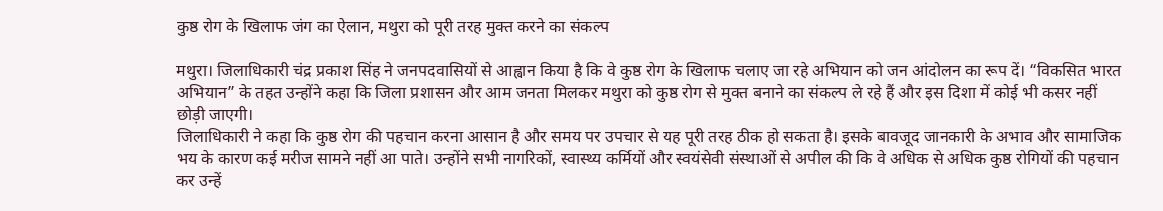कुष्ठ रोग के खिलाफ जंग का ऐलान, मथुरा को पूरी तरह मुक्त करने का संकल्प

मथुरा। जिलाधिकारी चंद्र प्रकाश सिंह ने जनपदवासियों से आह्वान किया है कि वे कुष्ठ रोग के खिलाफ चलाए जा रहे अभियान को जन आंदोलन का रूप दें। “विकसित भारत अभियान” के तहत उन्होंने कहा कि जिला प्रशासन और आम जनता मिलकर मथुरा को कुष्ठ रोग से मुक्त बनाने का संकल्प ले रहे हैं और इस दिशा में कोई भी कसर नहीं छोड़ी जाएगी।
जिलाधिकारी ने कहा कि कुष्ठ रोग की पहचान करना आसान है और समय पर उपचार से यह पूरी तरह ठीक हो सकता है। इसके बावजूद जानकारी के अभाव और सामाजिक भय के कारण कई मरीज सामने नहीं आ पाते। उन्होंने सभी नागरिकों, स्वास्थ्य कर्मियों और स्वयंसेवी संस्थाओं से अपील की कि वे अधिक से अधिक कुष्ठ रोगियों की पहचान कर उन्हें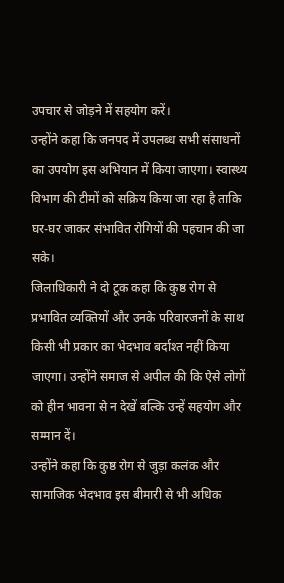उपचार से जोड़ने में सहयोग करें।
उन्होंने कहा कि जनपद में उपलब्ध सभी संसाधनों का उपयोग इस अभियान में किया जाएगा। स्वास्थ्य विभाग की टीमों को सक्रिय किया जा रहा है ताकि घर-घर जाकर संभावित रोगियों की पहचान की जा सके।
जिलाधिकारी ने दो टूक कहा कि कुष्ठ रोग से प्रभावित व्यक्तियों और उनके परिवारजनों के साथ किसी भी प्रकार का भेदभाव बर्दाश्त नहीं किया जाएगा। उन्होंने समाज से अपील की कि ऐसे लोगों को हीन भावना से न देखें बल्कि उन्हें सहयोग और सम्मान दें।
उन्होंने कहा कि कुष्ठ रोग से जुड़ा कलंक और सामाजिक भेदभाव इस बीमारी से भी अधिक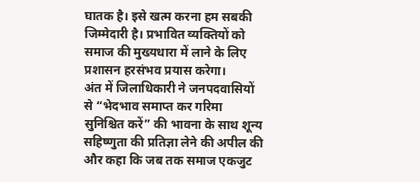घातक है। इसे खत्म करना हम सबकी जिम्मेदारी है। प्रभावित व्यक्तियों को समाज की मुख्यधारा में लाने के लिए प्रशासन हरसंभव प्रयास करेगा।
अंत में जिलाधिकारी ने जनपदवासियों से “भेदभाव समाप्त कर गरिमा सुनिश्चित करें” की भावना के साथ शून्य सहिष्णुता की प्रतिज्ञा लेने की अपील की और कहा कि जब तक समाज एकजुट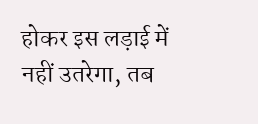होकर इस लड़ाई में नहीं उतरेगा, तब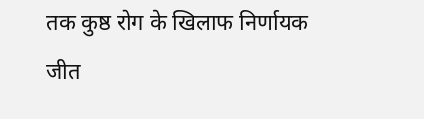तक कुष्ठ रोग के खिलाफ निर्णायक जीत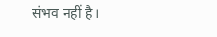संभव नहीं है।